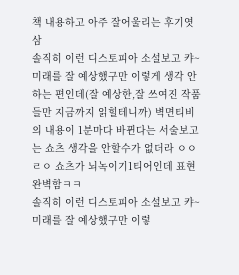책 내용하고 아주 잘어울리는 후기엿삼
솔직히 이런 디스토피아 소설보고 캬~미래를 잘 예상했구만 이렇게 생각 안하는 편인데(잘 예상한,잘 쓰여진 작품들만 지금까지 읽힐테니까) 벽면티비의 내용이 1분마다 바뀐다는 서술보고는 쇼츠 생각을 안할수가 없더라 ㅇㅇ ㄹㅇ 쇼츠가 뇌녹이기1티어인데 표현 완벽함ㅋㅋ
솔직히 이런 디스토피아 소설보고 캬~미래를 잘 예상했구만 이렇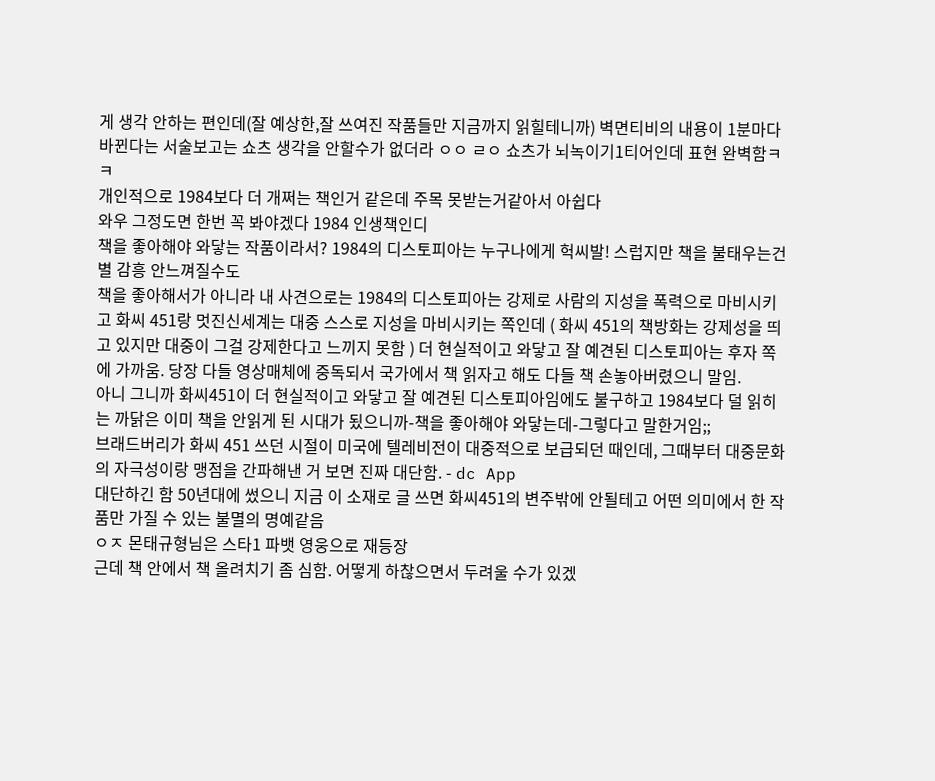게 생각 안하는 편인데(잘 예상한,잘 쓰여진 작품들만 지금까지 읽힐테니까) 벽면티비의 내용이 1분마다 바뀐다는 서술보고는 쇼츠 생각을 안할수가 없더라 ㅇㅇ ㄹㅇ 쇼츠가 뇌녹이기1티어인데 표현 완벽함ㅋㅋ
개인적으로 1984보다 더 개쩌는 책인거 같은데 주목 못받는거같아서 아쉽다
와우 그정도면 한번 꼭 봐야겠다 1984 인생책인디
책을 좋아해야 와닿는 작품이라서? 1984의 디스토피아는 누구나에게 헉씨발! 스럽지만 책을 불태우는건 별 감흥 안느껴질수도
책을 좋아해서가 아니라 내 사견으로는 1984의 디스토피아는 강제로 사람의 지성을 폭력으로 마비시키고 화씨 451랑 멋진신세계는 대중 스스로 지성을 마비시키는 쪽인데 ( 화씨 451의 책방화는 강제성을 띄고 있지만 대중이 그걸 강제한다고 느끼지 못함 ) 더 현실적이고 와닿고 잘 예견된 디스토피아는 후자 쪽에 가까움. 당장 다들 영상매체에 중독되서 국가에서 책 읽자고 해도 다들 책 손놓아버렸으니 말임.
아니 그니까 화씨451이 더 현실적이고 와닿고 잘 예견된 디스토피아임에도 불구하고 1984보다 덜 읽히는 까닭은 이미 책을 안읽게 된 시대가 됬으니까-책을 좋아해야 와닿는데-그렇다고 말한거임;;
브래드버리가 화씨 451 쓰던 시절이 미국에 텔레비전이 대중적으로 보급되던 때인데, 그때부터 대중문화의 자극성이랑 맹점을 간파해낸 거 보면 진짜 대단함. - dc App
대단하긴 함 50년대에 썼으니 지금 이 소재로 글 쓰면 화씨451의 변주밖에 안될테고 어떤 의미에서 한 작품만 가질 수 있는 불멸의 명예같음
ㅇㅈ 몬태규형님은 스타1 파뱃 영웅으로 재등장
근데 책 안에서 책 올려치기 좀 심함. 어떻게 하찮으면서 두려울 수가 있겠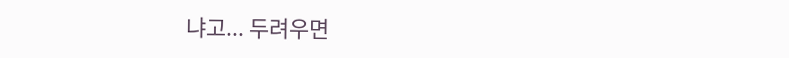냐고... 두려우면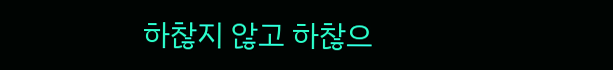하찮지 않고 하찮으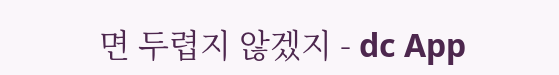면 두렵지 않겠지 - dc App